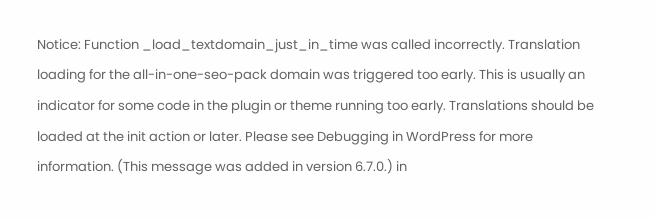Notice: Function _load_textdomain_just_in_time was called incorrectly. Translation loading for the all-in-one-seo-pack domain was triggered too early. This is usually an indicator for some code in the plugin or theme running too early. Translations should be loaded at the init action or later. Please see Debugging in WordPress for more information. (This message was added in version 6.7.0.) in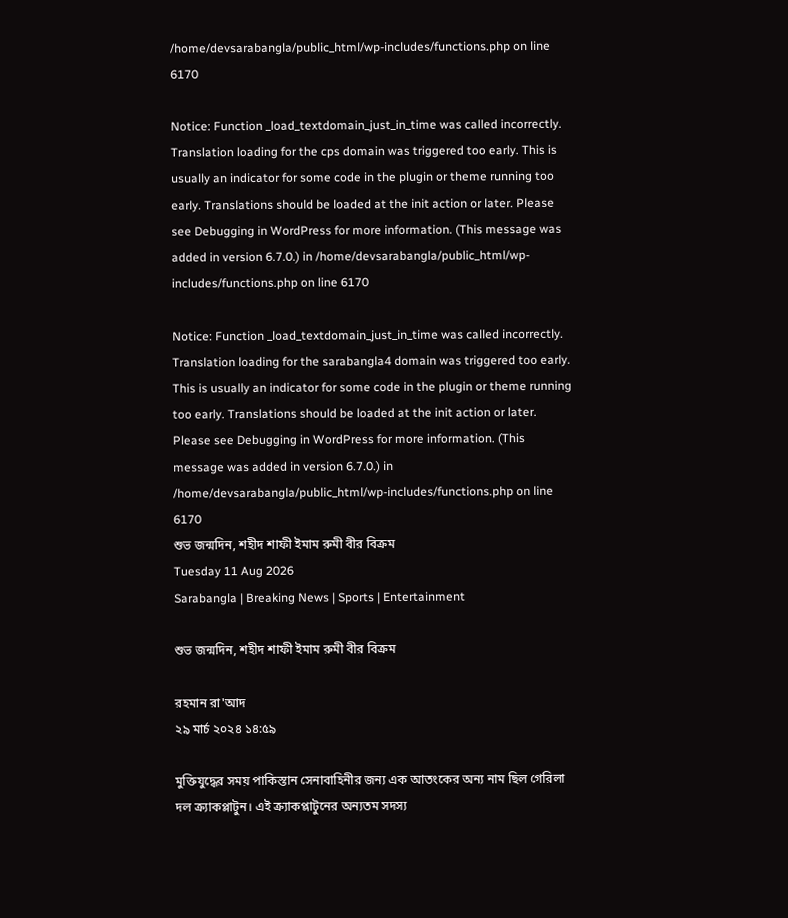/home/devsarabangla/public_html/wp-includes/functions.php on line 6170

Notice: Function _load_textdomain_just_in_time was called incorrectly. Translation loading for the cps domain was triggered too early. This is usually an indicator for some code in the plugin or theme running too early. Translations should be loaded at the init action or later. Please see Debugging in WordPress for more information. (This message was added in version 6.7.0.) in /home/devsarabangla/public_html/wp-includes/functions.php on line 6170

Notice: Function _load_textdomain_just_in_time was called incorrectly. Translation loading for the sarabangla4 domain was triggered too early. This is usually an indicator for some code in the plugin or theme running too early. Translations should be loaded at the init action or later. Please see Debugging in WordPress for more information. (This message was added in version 6.7.0.) in /home/devsarabangla/public_html/wp-includes/functions.php on line 6170
শুভ জন্মদিন, শহীদ শাফী ইমাম রুমী বীর বিক্রম
Tuesday 11 Aug 2026
Sarabangla | Breaking News | Sports | Entertainment

শুভ জন্মদিন, শহীদ শাফী ইমাম রুমী বীর বিক্রম

রহমান রা'আদ
২৯ মার্চ ২০২৪ ১৪:৫৯

মুক্তিযুদ্ধের সময় পাকিস্তান সেনাবাহিনীর জন্য এক আতংকের অন্য নাম ছিল গেরিলা দল ক্র্যাকপ্লাটুন। এই ক্র্যাকপ্লাটুনের অন্যতম সদস্য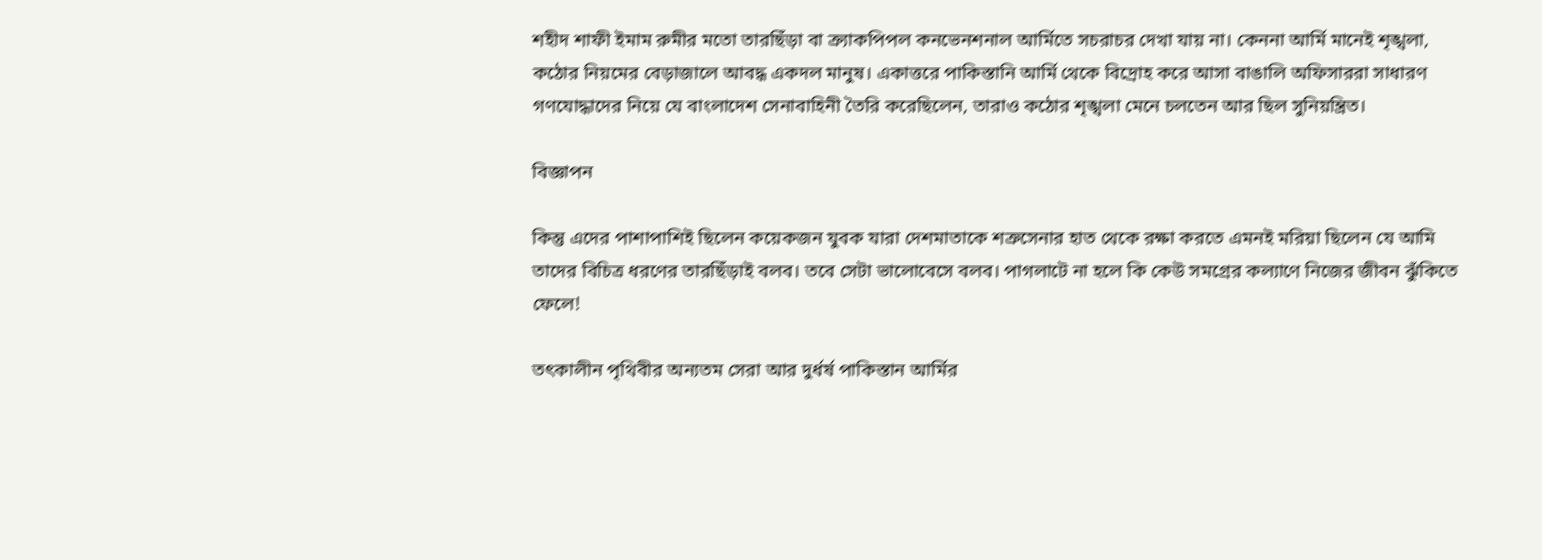শহীদ শাফী ইমাম রুমীর মতো তারছিঁড়া বা ক্র্যাকপিপল কনভেনশনাল আর্মিতে সচরাচর দেখা যায় না। কেননা আর্মি মানেই শৃঙ্খলা, কঠোর নিয়মের বেড়াজালে আবদ্ধ একদল মানুষ। একাত্তরে পাকিস্তানি আর্মি থেকে বিদ্রোহ করে আসা বাঙালি অফিসাররা সাধারণ গণযোদ্ধাদের নিয়ে যে বাংলাদেশ সেনাবাহিনী তৈরি করেছিলেন, তারাও কঠোর শৃঙ্খলা মেনে চলতেন আর ছিল সুনিয়ন্ত্রিত।

বিজ্ঞাপন

কিন্তু এদের পাশাপাশিই ছিলেন কয়েকজন যুবক যারা দেশমাতাকে শত্রুসেনার হাত থেকে রক্ষা করতে এমনই মরিয়া ছিলেন যে আমি তাদের বিচিত্র ধরণের তারছিঁড়াই বলব। তবে সেটা ভালোবেসে বলব। পাগলাটে না হলে কি কেউ সমগ্রের কল্যাণে নিজের জীবন ঝুঁকিতে ফেলে!

তৎকালীন পৃথিবীর অন্যতম সেরা আর দুর্ধর্ষ পাকিস্তান আর্মির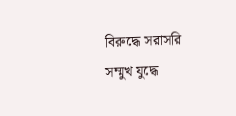বিরুদ্ধে সরাসরি সম্মুখ যুদ্ধে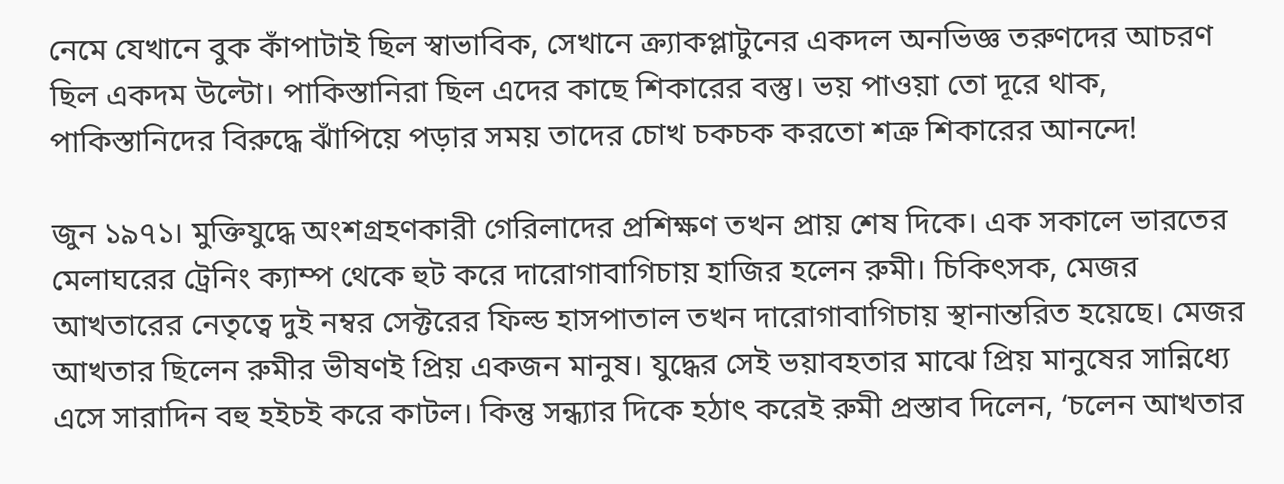নেমে যেখানে বুক কাঁপাটাই ছিল স্বাভাবিক, সেখানে ক্র্যাকপ্লাটুনের একদল অনভিজ্ঞ তরুণদের আচরণ ছিল একদম উল্টো। পাকিস্তানিরা ছিল এদের কাছে শিকারের বস্তু। ভয় পাওয়া তো দূরে থাক, পাকিস্তানিদের বিরুদ্ধে ঝাঁপিয়ে পড়ার সময় তাদের চোখ চকচক করতো শত্রু শিকারের আনন্দে!

জুন ১৯৭১। মুক্তিযুদ্ধে অংশগ্রহণকারী গেরিলাদের প্রশিক্ষণ তখন প্রায় শেষ দিকে। এক সকালে ভারতের মেলাঘরের ট্রেনিং ক্যাম্প থেকে হুট করে দারোগাবাগিচায় হাজির হলেন রুমী। চিকিৎসক, মেজর আখতারের নেতৃত্বে দুই নম্বর সেক্টরের ফিল্ড হাসপাতাল তখন দারোগাবাগিচায় স্থানান্তরিত হয়েছে। মেজর আখতার ছিলেন রুমীর ভীষণই প্রিয় একজন মানুষ। যুদ্ধের সেই ভয়াবহতার মাঝে প্রিয় মানুষের সান্নিধ্যে এসে সারাদিন বহু হইচই করে কাটল। কিন্তু সন্ধ্যার দিকে হঠাৎ করেই রুমী প্রস্তাব দিলেন, ‘চলেন আখতার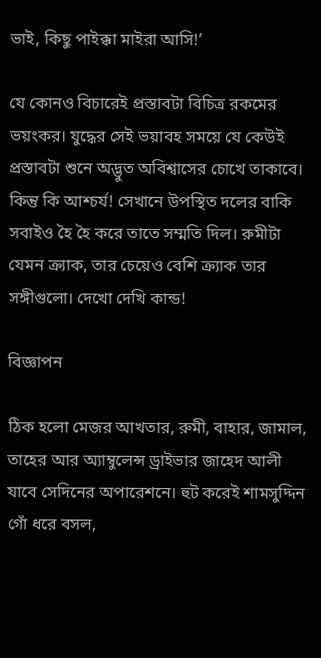ভাই, কিছু পাইক্কা মাইরা আসি!’

যে কোনও বিচারেই প্রস্তাবটা বিচিত্র রকমের ভয়ংকর। যুদ্ধের সেই ভয়াবহ সময়ে যে কেউই প্রস্তাবটা শুনে অদ্ভুত অবিশ্বাসের চোখে তাকাবে। কিন্তু কি আশ্চর্য! সেখানে উপস্থিত দলের বাকি সবাইও হৈ হৈ করে তাতে সম্মতি দিল। রুমীটা যেমন ক্র্যাক, তার চেয়েও বেশি ক্র্যাক তার সঙ্গীগুলো। দেখো দেখি কান্ড!

বিজ্ঞাপন

ঠিক হলো মেজর আখতার, রুমী, বাহার, জামাল, তাহের আর অ্যাম্বুলেন্স ড্রাইভার জাহেদ আলী যাবে সেদিনের অপারেশনে। হুট করেই শামসুদ্দিন গোঁ ধরে বসল,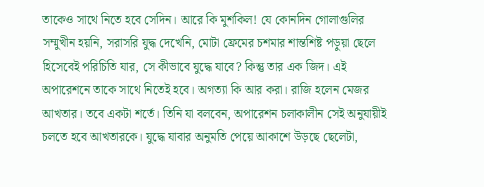তাকেও সাথে নিতে হবে সেদিন। আরে কি মুশকিল! যে কোনদিন গোলাগুলির সম্মুখীন হয়নি, সরাসরি যুদ্ধ দেখেনি, মোটা ফ্রেমের চশমার শান্তশিষ্ট পড়ুয়া ছেলে হিসেবেই পরিচিতি যার, সে কীভাবে যুদ্ধে যাবে? কিন্তু তার এক জিদ। এই অপারেশনে তাকে সাথে নিতেই হবে। অগত্যা কি আর করা। রাজি হলেন মেজর আখতার। তবে একটা শর্তে। তিনি যা বলবেন, অপারেশন চলাকালীন সেই অনুযায়ীই চলতে হবে আখতারকে। যুদ্ধে যাবার অনুমতি পেয়ে আকাশে উড়ছে ছেলেটা,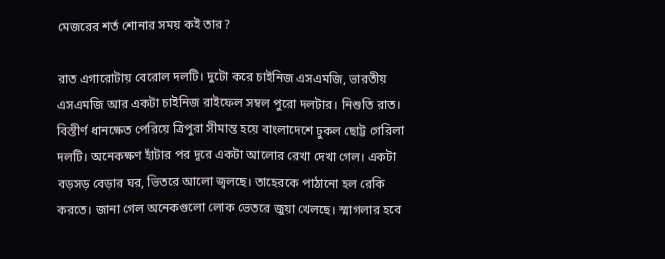মেজরের শর্ত শোনার সময় কই তার?

রাত এগারোটায় বেরোল দলটি। দুটো করে চাইনিজ এসএমজি, ভারতীয় এসএমজি আর একটা চাইনিজ রাইফেল সম্বল পুরো দলটার। নিশুতি রাত। বিস্তীর্ণ ধানক্ষেত পেরিয়ে ত্রিপুরা সীমান্ত হয়ে বাংলাদেশে ঢুকল ছোট্ট গেরিলা দলটি। অনেকক্ষণ হাঁটার পর দূরে একটা আলোর রেখা দেখা গেল। একটা বড়সড় বেড়ার ঘর, ভিতরে আলো জ্বলছে। তাহেরকে পাঠানো হল রেকি করতে। জানা গেল অনেকগুলো লোক ভেতরে জুয়া খেলছে। স্মাগলার হবে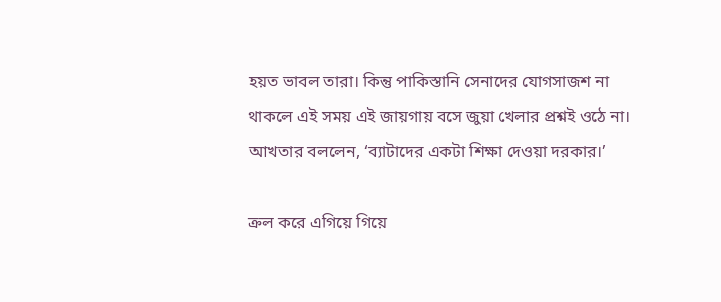হয়ত ভাবল তারা। কিন্তু পাকিস্তানি সেনাদের যোগসাজশ না থাকলে এই সময় এই জায়গায় বসে জুয়া খেলার প্রশ্নই ওঠে না। আখতার বললেন, ‘ব্যাটাদের একটা শিক্ষা দেওয়া দরকার।’

ক্রল করে এগিয়ে গিয়ে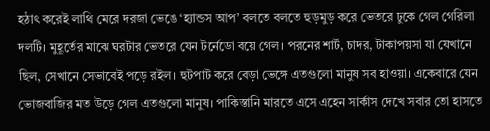হঠাৎ করেই লাথি মেরে দরজা ভেঙে ‘হ্যান্ডস আপ’ বলতে বলতে হুড়মুড় করে ভেতরে ঢুকে গেল গেরিলা দলটি। মুহূর্তের মাঝে ঘরটার ভেতরে যেন টর্নেডো বয়ে গেল। পরনের শার্ট, চাদর, টাকাপয়সা যা যেখানে ছিল, সেখানে সেভাবেই পড়ে রইল। হুটপাট করে বেড়া ভেঙ্গে এতগুলো মানুষ সব হাওয়া। একেবারে যেন ভোজবাজির মত উড়ে গেল এতগুলো মানুষ। পাকিস্তানি মারতে এসে এহেন সার্কাস দেখে সবার তো হাসতে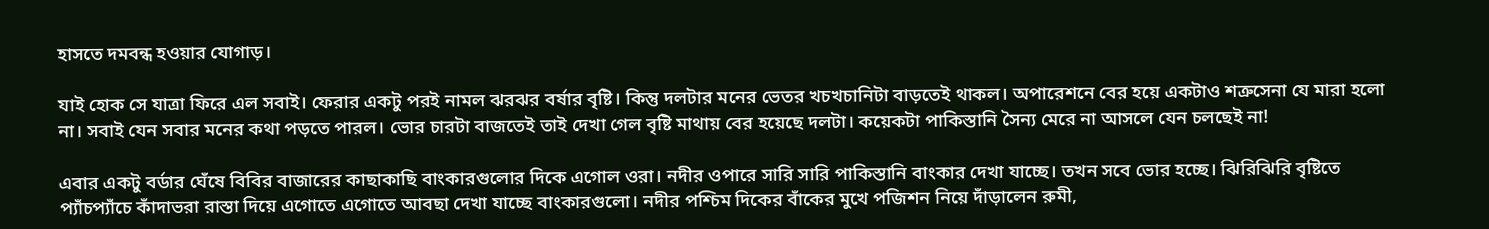হাসতে দমবন্ধ হওয়ার যোগাড়।

যাই হোক সে যাত্রা ফিরে এল সবাই। ফেরার একটু পরই নামল ঝরঝর বর্ষার বৃষ্টি। কিন্তু দলটার মনের ভেতর খচখচানিটা বাড়তেই থাকল। অপারেশনে বের হয়ে একটাও শত্রুসেনা যে মারা হলো না। সবাই যেন সবার মনের কথা পড়তে পারল। ভোর চারটা বাজতেই তাই দেখা গেল বৃষ্টি মাথায় বের হয়েছে দলটা। কয়েকটা পাকিস্তানি সৈন্য মেরে না আসলে যেন চলছেই না!

এবার একটু বর্ডার ঘেঁষে বিবির বাজারের কাছাকাছি বাংকারগুলোর দিকে এগোল ওরা। নদীর ওপারে সারি সারি পাকিস্তানি বাংকার দেখা যাচ্ছে। তখন সবে ভোর হচ্ছে। ঝিরিঝিরি বৃষ্টিতে প্যাঁচপ্যাঁচে কাঁদাভরা রাস্তা দিয়ে এগোতে এগোতে আবছা দেখা যাচ্ছে বাংকারগুলো। নদীর পশ্চিম দিকের বাঁকের মুখে পজিশন নিয়ে দাঁড়ালেন রুমী,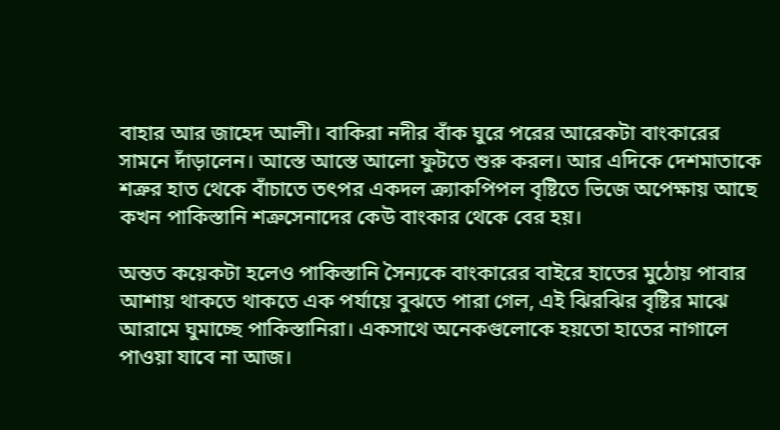বাহার আর জাহেদ আলী। বাকিরা নদীর বাঁক ঘুরে পরের আরেকটা বাংকারের সামনে দাঁড়ালেন। আস্তে আস্তে আলো ফুটতে শুরু করল। আর এদিকে দেশমাতাকে শত্রুর হাত থেকে বাঁচাতে তৎপর একদল ক্র্যাকপিপল বৃষ্টিতে ভিজে অপেক্ষায় আছে কখন পাকিস্তানি শত্রুসেনাদের কেউ বাংকার থেকে বের হয়।

অন্তত কয়েকটা হলেও পাকিস্তানি সৈন্যকে বাংকারের বাইরে হাতের মুঠোয় পাবার আশায় থাকতে থাকতে এক পর্যায়ে বুঝতে পারা গেল, এই ঝিরঝির বৃষ্টির মাঝে আরামে ঘুমাচ্ছে পাকিস্তানিরা। একসাথে অনেকগুলোকে হয়তো হাতের নাগালে পাওয়া যাবে না আজ।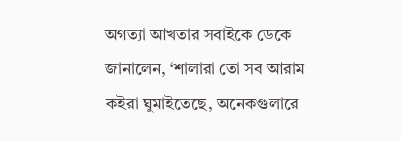অগত্যা আখতার সবাইকে ডেকে জানালেন, ‘শালারা তো সব আরাম কইরা ঘুমাইতেছে, অনেকগুলারে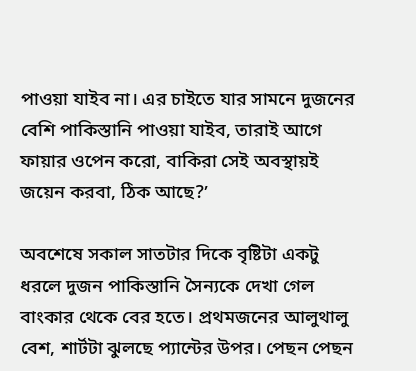পাওয়া যাইব না। এর চাইতে যার সামনে দুজনের বেশি পাকিস্তানি পাওয়া যাইব, তারাই আগে ফায়ার ওপেন করো, বাকিরা সেই অবস্থায়ই জয়েন করবা, ঠিক আছে?’

অবশেষে সকাল সাতটার দিকে বৃষ্টিটা একটু ধরলে দুজন পাকিস্তানি সৈন্যকে দেখা গেল বাংকার থেকে বের হতে। প্রথমজনের আলুথালু বেশ, শার্টটা ঝুলছে প্যান্টের উপর। পেছন পেছন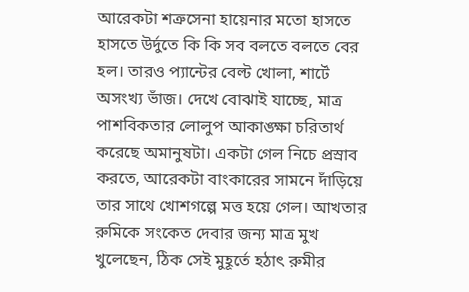আরেকটা শত্রুসেনা হায়েনার মতো হাসতে হাসতে উর্দুতে কি কি সব বলতে বলতে বের হল। তারও প্যান্টের বেল্ট খোলা, শার্টে অসংখ্য ভাঁজ। দেখে বোঝাই যাচ্ছে, মাত্র পাশবিকতার লোলুপ আকাঙ্ক্ষা চরিতার্থ করেছে অমানুষটা। একটা গেল নিচে প্রস্রাব করতে, আরেকটা বাংকারের সামনে দাঁড়িয়ে তার সাথে খোশগল্পে মত্ত হয়ে গেল। আখতার রুমিকে সংকেত দেবার জন্য মাত্র মুখ খুলেছেন, ঠিক সেই মুহূর্তে হঠাৎ রুমীর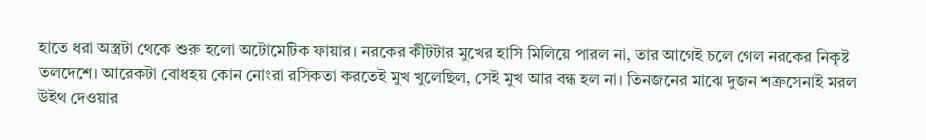হাতে ধরা অস্ত্রটা থেকে শুরু হলো অটোমেটিক ফায়ার। নরকের কীটটার মুখের হাসি মিলিয়ে পারল না, তার আগেই চলে গেল নরকের নিকৃষ্ট তলদেশে। আরেকটা বোধহয় কোন নোংরা রসিকতা করতেই মুখ খুলেছিল, সেই মুখ আর বন্ধ হল না। তিনজনের মাঝে দুজন শত্রুসেনাই মরল উইথ দেওয়ার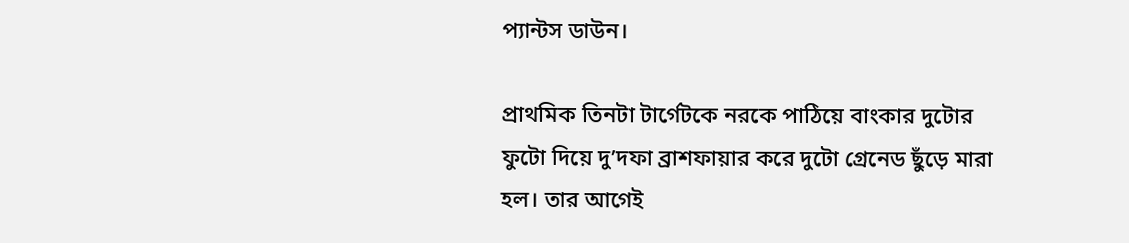প্যান্টস ডাউন।

প্রাথমিক তিনটা টার্গেটকে নরকে পাঠিয়ে বাংকার দুটোর ফুটো দিয়ে দু’দফা ব্রাশফায়ার করে দুটো গ্রেনেড ছুঁড়ে মারা হল। তার আগেই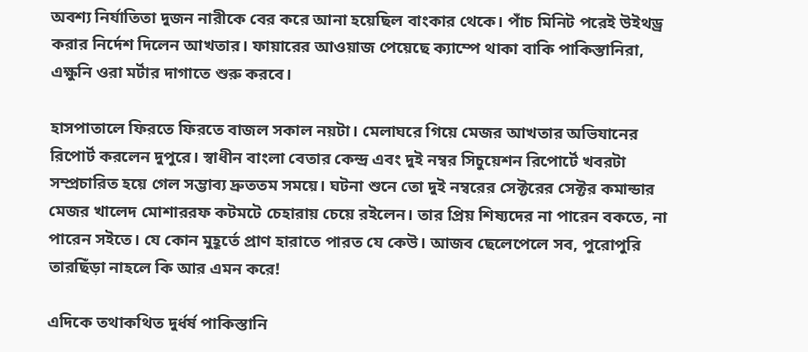অবশ্য নির্যাতিতা দুজন নারীকে বের করে আনা হয়েছিল বাংকার থেকে। পাঁচ মিনিট পরেই উইথড্র করার নির্দেশ দিলেন আখতার। ফায়ারের আওয়াজ পেয়েছে ক্যাম্পে থাকা বাকি পাকিস্তানিরা, এক্ষুনি ওরা মর্টার দাগাতে শুরু করবে।

হাসপাতালে ফিরতে ফিরতে বাজল সকাল নয়টা। মেলাঘরে গিয়ে মেজর আখতার অভিযানের রিপোর্ট করলেন দুপুরে। স্বাধীন বাংলা বেতার কেন্দ্র এবং দুই নম্বর সিচুয়েশন রিপোর্টে খবরটা সম্প্রচারিত হয়ে গেল সম্ভাব্য দ্রুততম সময়ে। ঘটনা শুনে তো দুই নম্বরের সেক্টরের সেক্টর কমান্ডার মেজর খালেদ মোশাররফ কটমটে চেহারায় চেয়ে রইলেন। তার প্রিয় শিষ্যদের না পারেন বকতে, না পারেন সইতে। যে কোন মুহূর্তে প্রাণ হারাতে পারত যে কেউ। আজব ছেলেপেলে সব, পুরোপুরি তারছিঁড়া নাহলে কি আর এমন করে!

এদিকে তথাকথিত দুর্ধর্ষ পাকিস্তানি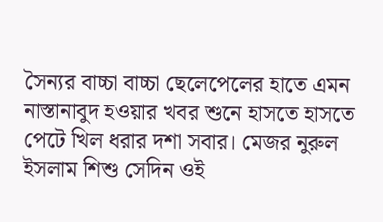সৈন্যর বাচ্চা বাচ্চা ছেলেপেলের হাতে এমন নাস্তানাবুদ হওয়ার খবর শুনে হাসতে হাসতে পেটে খিল ধরার দশা সবার। মেজর নুরুল ইসলাম শিশু সেদিন ওই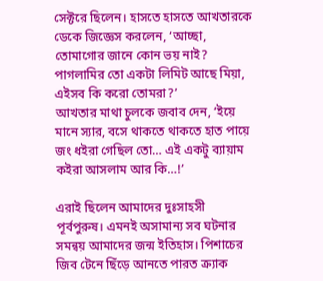সেক্টরে ছিলেন। হাসতে হাসতে আখতারকে ডেকে জিজ্ঞেস করলেন, ‘আচ্ছা, তোমাগোর জানে কোন ভয় নাই? পাগলামির তো একটা লিমিট আছে মিয়া, এইসব কি করো তোমরা?’
আখতার মাথা চুলকে জবাব দেন, ‘ইয়ে মানে স্যার, বসে থাকতে থাকতে হাত পায়ে জং ধইরা গেছিল তো… এই একটু ব্যায়াম কইরা আসলাম আর কি…!’

এরাই ছিলেন আমাদের দুঃসাহসী পূর্বপুরুষ। এমনই অসামান্য সব ঘটনার সমন্বয় আমাদের জন্ম ইতিহাস। পিশাচের জিব টেনে ছিঁড়ে আনতে পারত ক্র্যাক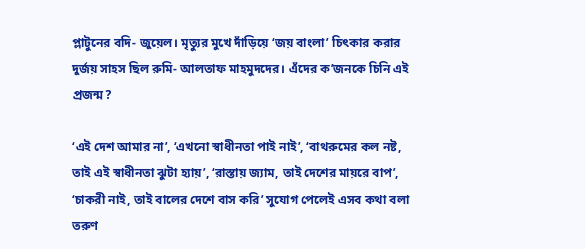প্লাটুনের বদি- জুয়েল। মৃত্যুর মুখে দাঁড়িয়ে ‘জয় বাংলা’ চিৎকার করার দুর্জয় সাহস ছিল রুমি- আলতাফ মাহমুদদের। এঁদের ক’জনকে চিনি এই প্রজন্ম?

‘এই দেশ আমার না’, ‘এখনো স্বাধীনতা পাই নাই’, ‘বাথরুমের কল নষ্ট, তাই এই স্বাধীনতা ঝুটা হ্যায়’, ‘রাস্তায় জ্যাম, তাই দেশের মায়রে বাপ’, ‘চাকরী নাই, তাই বালের দেশে বাস করি’ সুযোগ পেলেই এসব কথা বলা তরুণ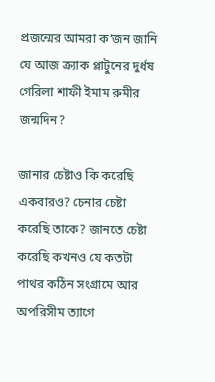প্রজন্মের আমরা ক‘জন জানি যে আজ ক্র্যাক প্লাটুনের দুর্ধষ গেরিলা শাফী ইমাম রুমীর জন্মদিন?

জানার চেষ্টাও কি করেছি একবারও? চেনার চেষ্টা করেছি তাকে? জানতে চেষ্টা করেছি কখনও যে কতটা পাথর কঠিন সংগ্রামে আর অপরিসীম ত্যাগে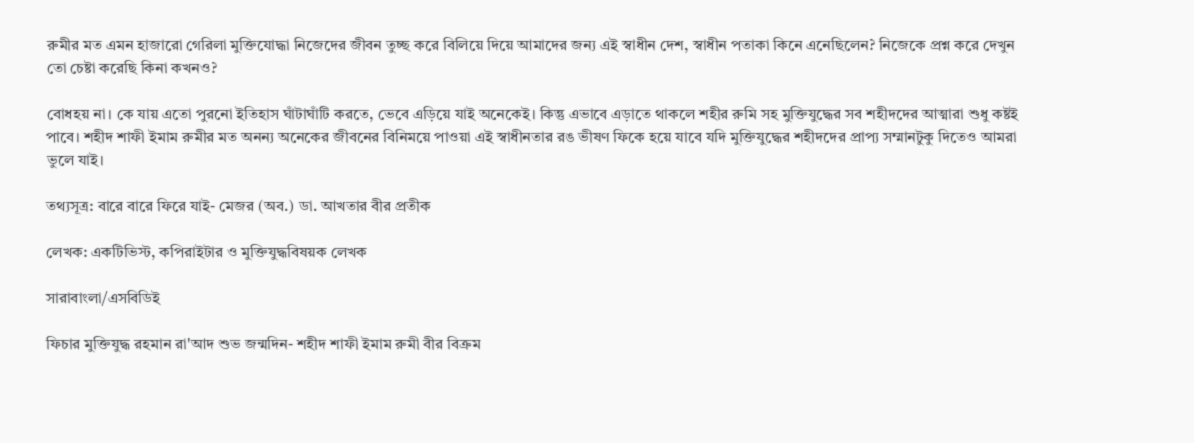রুমীর মত এমন হাজারো গেরিলা মুক্তিযোদ্ধা নিজেদের জীবন তুচ্ছ করে বিলিয়ে দিয়ে আমাদের জন্য এই স্বাধীন দেশ, স্বাধীন পতাকা কিনে এনেছিলেন? নিজেকে প্রশ্ন করে দেখুন তো চেষ্টা করেছি কিনা কখনও?

বোধহয় না। কে যায় এতো পুরনো ইতিহাস ঘাঁটাঘাঁটি করতে, ভেবে এড়িয়ে যাই অনেকেই। কিন্তু এভাবে এড়াতে থাকলে শহীর রুমি সহ মুক্তিযুদ্ধের সব শহীদদের আত্মারা শুধু কষ্টই পাবে। শহীদ শাফী ইমাম রুমীর মত অনন্য অনেকের জীবনের বিনিময়ে পাওয়া এই স্বাধীনতার রঙ ভীষণ ফিকে হয়ে যাবে যদি মুক্তিযুদ্ধের শহীদদের প্রাপ্য সম্মানটুকু দিতেও আমরা ভুলে যাই।

তথ্যসূত্র: বারে বারে ফিরে যাই- মেজর (অব.) ডা. আখতার বীর প্রতীক

লেখক: একটিভিস্ট, কপিরাইটার ও মুক্তিযুদ্ধবিষয়ক লেখক

সারাবাংলা/এসবিডিই

ফিচার মুক্তিযুদ্ধ রহমান রা'আদ শুভ জন্মদিন- শহীদ শাফী ইমাম রুমী বীর বিক্রম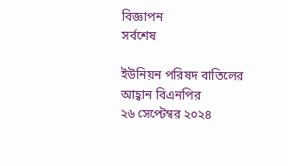বিজ্ঞাপন
সর্বশেষ

ইউনিয়ন পরিষদ বাতিলের আহ্বান বিএনপির
২৬ সেপ্টেম্বর ২০২৪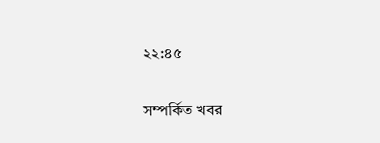২২:৪৫

সম্পর্কিত খবর